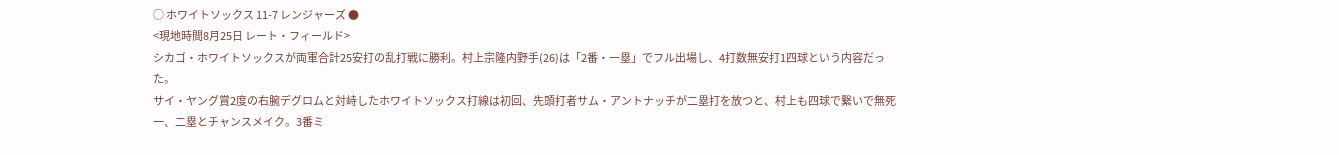○ ホワイトソックス 11-7 レンジャーズ ●
<現地時間8月25日 レート・フィールド>
シカゴ・ホワイトソックスが両軍合計25安打の乱打戦に勝利。村上宗隆内野手(26)は「2番・一塁」でフル出場し、4打数無安打1四球という内容だった。
サイ・ヤング賞2度の右腕デグロムと対峙したホワイトソックス打線は初回、先頭打者サム・アントナッチが二塁打を放つと、村上も四球で繋いで無死一、二塁とチャンスメイク。3番ミ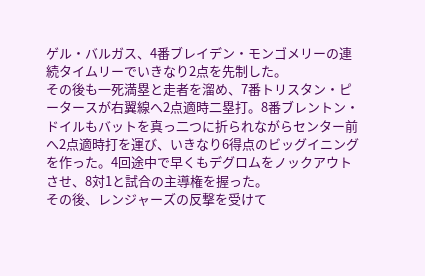ゲル・バルガス、4番ブレイデン・モンゴメリーの連続タイムリーでいきなり2点を先制した。
その後も一死満塁と走者を溜め、7番トリスタン・ピータースが右翼線へ2点適時二塁打。8番ブレントン・ドイルもバットを真っ二つに折られながらセンター前へ2点適時打を運び、いきなり6得点のビッグイニングを作った。4回途中で早くもデグロムをノックアウトさせ、8対1と試合の主導権を握った。
その後、レンジャーズの反撃を受けて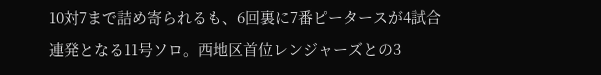10対7まで詰め寄られるも、6回裏に7番ピータースが4試合連発となる11号ソロ。西地区首位レンジャーズとの3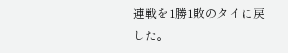連戦を1勝1敗のタイに戻した。